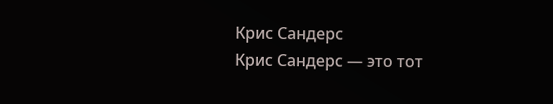Крис Сандерс
Крис Сандерс — это тот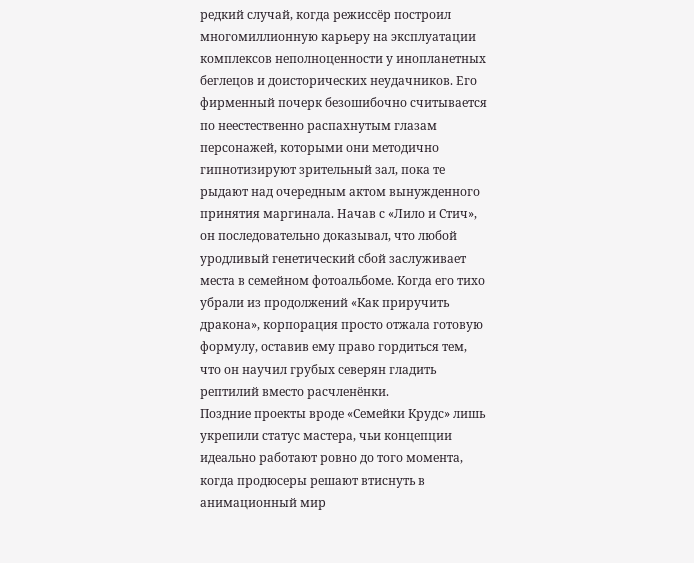редкий случай, когда режиссёр построил многомиллионную карьеру на эксплуатации комплексов неполноценности у инопланетных беглецов и доисторических неудачников. Его фирменный почерк безошибочно считывается по неестественно распахнутым глазам персонажей, которыми они методично гипнотизируют зрительный зал, пока те рыдают над очередным актом вынужденного принятия маргинала. Начав с «Лило и Стич», он последовательно доказывал, что любой уродливый генетический сбой заслуживает места в семейном фотоальбоме. Когда его тихо убрали из продолжений «Как приручить дракона», корпорация просто отжала готовую формулу, оставив ему право гордиться тем, что он научил грубых северян гладить рептилий вместо расчленёнки.
Поздние проекты вроде «Семейки Крудс» лишь укрепили статус мастера, чьи концепции идеально работают ровно до того момента, когда продюсеры решают втиснуть в анимационный мир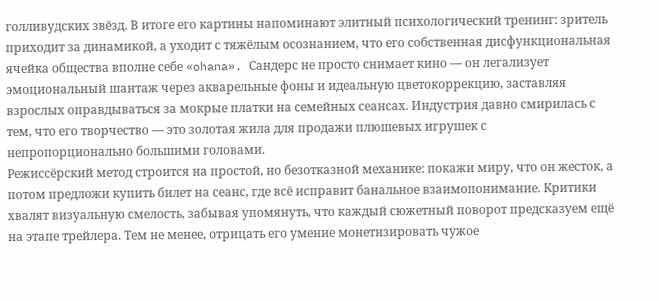голливудских звёзд. В итоге его картины напоминают элитный психологический тренинг: зритель приходит за динамикой, а уходит с тяжёлым осознанием, что его собственная дисфункциональная ячейка общества вполне себе «ohana». Сандерс не просто снимает кино — он легализует эмоциональный шантаж через акварельные фоны и идеальную цветокоррекцию, заставляя взрослых оправдываться за мокрые платки на семейных сеансах. Индустрия давно смирилась с тем, что его творчество — это золотая жила для продажи плюшевых игрушек с непропорционально большими головами.
Режиссёрский метод строится на простой, но безотказной механике: покажи миру, что он жесток, а потом предложи купить билет на сеанс, где всё исправит банальное взаимопонимание. Критики хвалят визуальную смелость, забывая упомянуть, что каждый сюжетный поворот предсказуем ещё на этапе трейлера. Тем не менее, отрицать его умение монетизировать чужое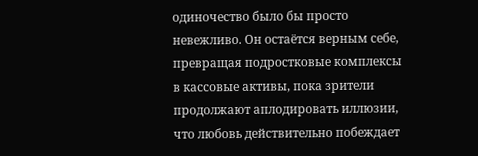одиночество было бы просто невежливо. Он остаётся верным себе, превращая подростковые комплексы в кассовые активы, пока зрители продолжают аплодировать иллюзии, что любовь действительно побеждает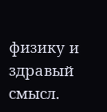физику и здравый смысл.